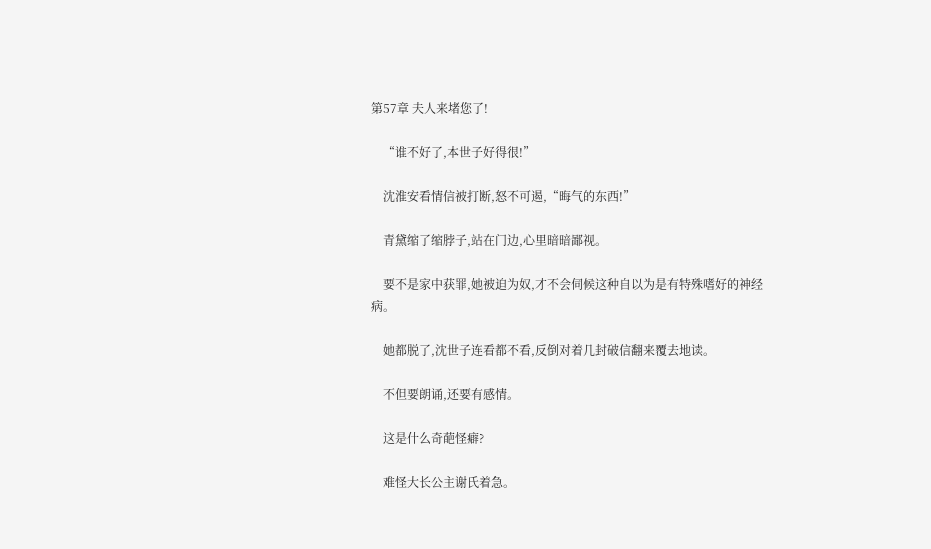第57章 夫人来堵您了!

    “谁不好了,本世子好得很!”

    沈淮安看情信被打断,怒不可遏,“晦气的东西!”

    青黛缩了缩脖子,站在门边,心里暗暗鄙视。

    要不是家中获罪,她被迫为奴,才不会伺候这种自以为是有特殊嗜好的神经病。

    她都脱了,沈世子连看都不看,反倒对着几封破信翻来覆去地读。

    不但要朗诵,还要有感情。

    这是什么奇葩怪癖?

    难怪大长公主谢氏着急。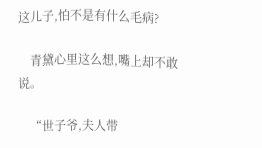这儿子,怕不是有什么毛病?

    青黛心里这么想,嘴上却不敢说。

    “世子爷,夫人带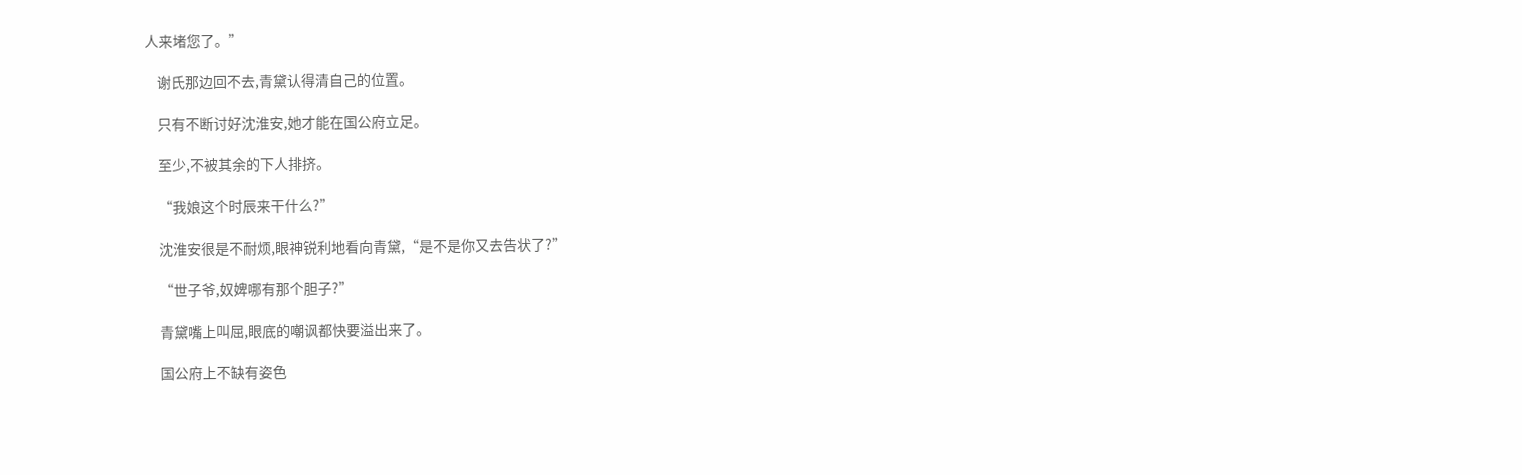人来堵您了。”

    谢氏那边回不去,青黛认得清自己的位置。

    只有不断讨好沈淮安,她才能在国公府立足。

    至少,不被其余的下人排挤。

    “我娘这个时辰来干什么?”

    沈淮安很是不耐烦,眼神锐利地看向青黛,“是不是你又去告状了?”

    “世子爷,奴婢哪有那个胆子?”

    青黛嘴上叫屈,眼底的嘲讽都快要溢出来了。

    国公府上不缺有姿色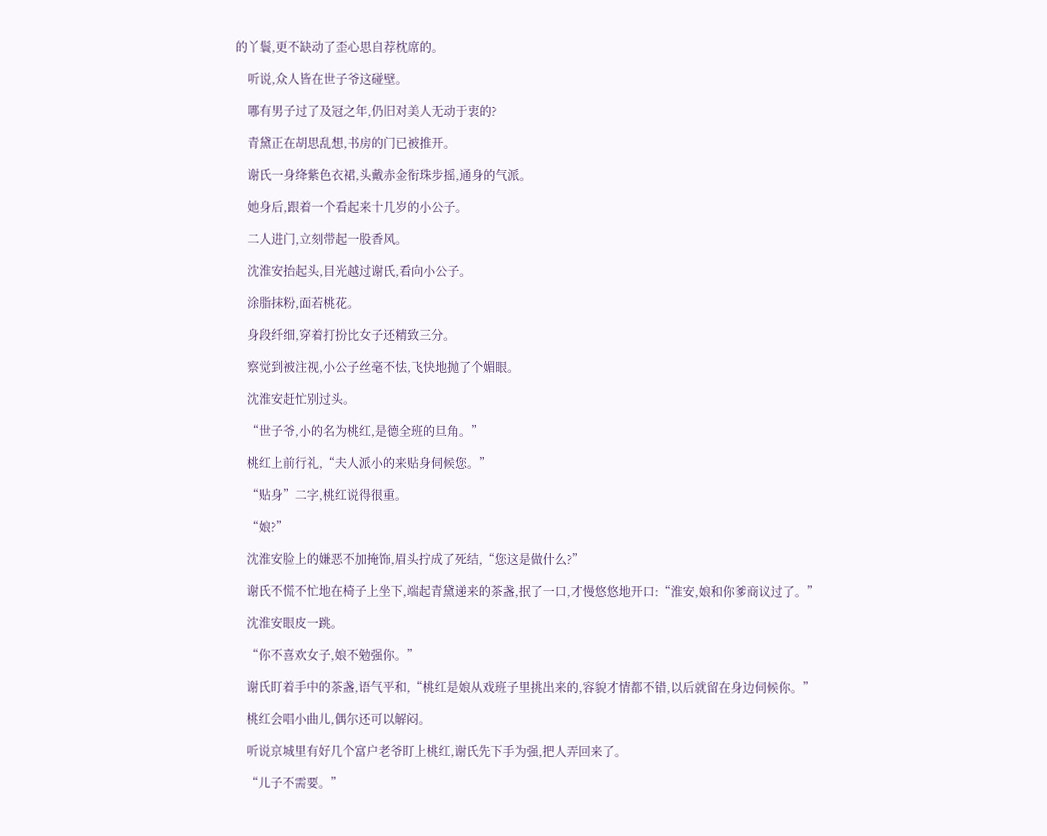的丫鬟,更不缺动了歪心思自荐枕席的。

    听说,众人皆在世子爷这碰壁。

    哪有男子过了及冠之年,仍旧对美人无动于衷的?

    青黛正在胡思乱想,书房的门已被推开。

    谢氏一身绛紫色衣裙,头戴赤金衔珠步摇,通身的气派。

    她身后,跟着一个看起来十几岁的小公子。

    二人进门,立刻带起一股香风。

    沈淮安抬起头,目光越过谢氏,看向小公子。

    涂脂抹粉,面若桃花。

    身段纤细,穿着打扮比女子还精致三分。

    察觉到被注视,小公子丝毫不怯,飞快地抛了个媚眼。

    沈淮安赶忙别过头。

    “世子爷,小的名为桃红,是德全班的旦角。”

    桃红上前行礼,“夫人派小的来贴身伺候您。”

    “贴身”二字,桃红说得很重。

    “娘?”

    沈淮安脸上的嫌恶不加掩饰,眉头拧成了死结,“您这是做什么?”

    谢氏不慌不忙地在椅子上坐下,端起青黛递来的茶盏,抿了一口,才慢悠悠地开口:“淮安,娘和你爹商议过了。”

    沈淮安眼皮一跳。

    “你不喜欢女子,娘不勉强你。”

    谢氏盯着手中的茶盏,语气平和,“桃红是娘从戏班子里挑出来的,容貌才情都不错,以后就留在身边伺候你。”

    桃红会唱小曲儿,偶尔还可以解闷。

    听说京城里有好几个富户老爷盯上桃红,谢氏先下手为强,把人弄回来了。

    “儿子不需要。”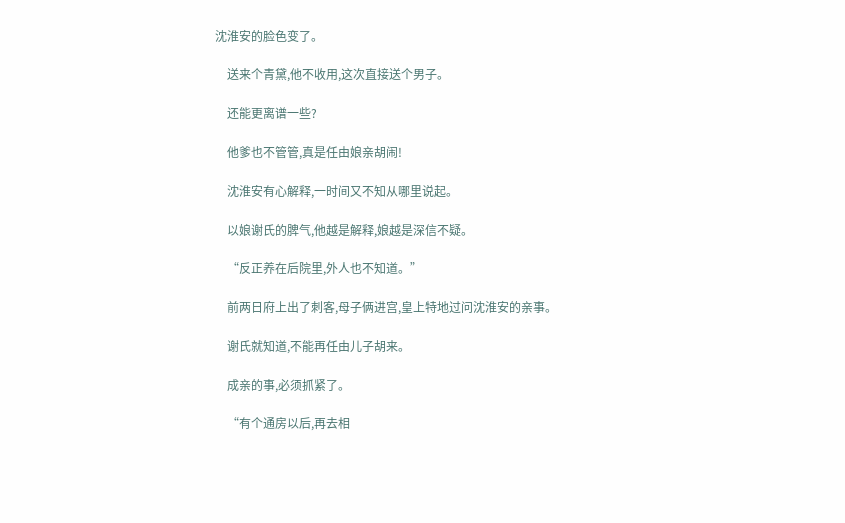沈淮安的脸色变了。

    送来个青黛,他不收用,这次直接送个男子。

    还能更离谱一些?

    他爹也不管管,真是任由娘亲胡闹!

    沈淮安有心解释,一时间又不知从哪里说起。

    以娘谢氏的脾气,他越是解释,娘越是深信不疑。

    “反正养在后院里,外人也不知道。”

    前两日府上出了刺客,母子俩进宫,皇上特地过问沈淮安的亲事。

    谢氏就知道,不能再任由儿子胡来。

    成亲的事,必须抓紧了。

    “有个通房以后,再去相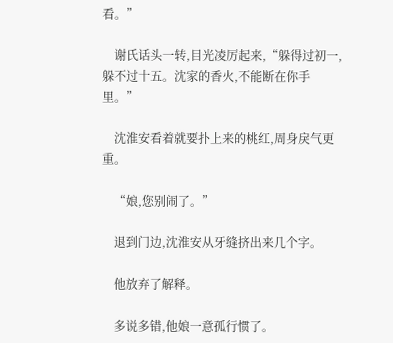看。”

    谢氏话头一转,目光凌厉起来,“躲得过初一,躲不过十五。沈家的香火,不能断在你手里。”

    沈淮安看着就要扑上来的桃红,周身戾气更重。

    “娘,您别闹了。”

    退到门边,沈淮安从牙缝挤出来几个字。

    他放弃了解释。

    多说多错,他娘一意孤行惯了。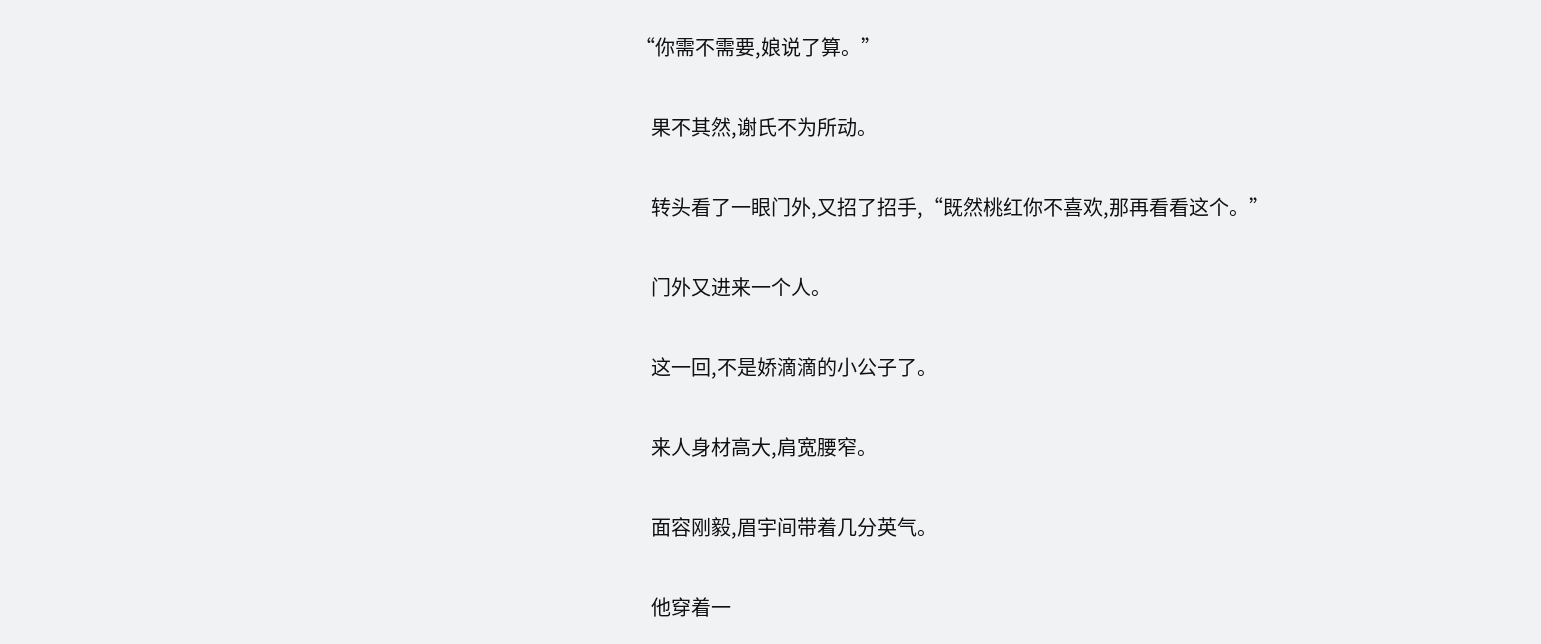“你需不需要,娘说了算。”

    果不其然,谢氏不为所动。

    转头看了一眼门外,又招了招手,“既然桃红你不喜欢,那再看看这个。”

    门外又进来一个人。

    这一回,不是娇滴滴的小公子了。

    来人身材高大,肩宽腰窄。

    面容刚毅,眉宇间带着几分英气。

    他穿着一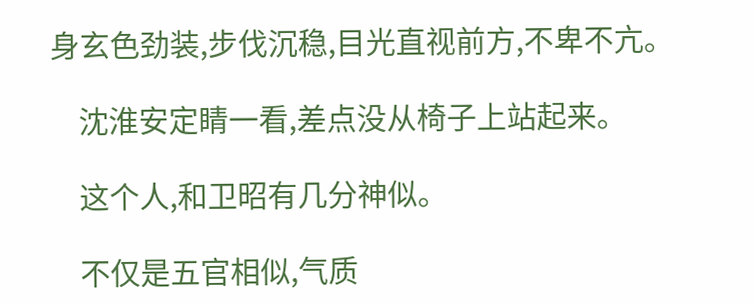身玄色劲装,步伐沉稳,目光直视前方,不卑不亢。

    沈淮安定睛一看,差点没从椅子上站起来。

    这个人,和卫昭有几分神似。

    不仅是五官相似,气质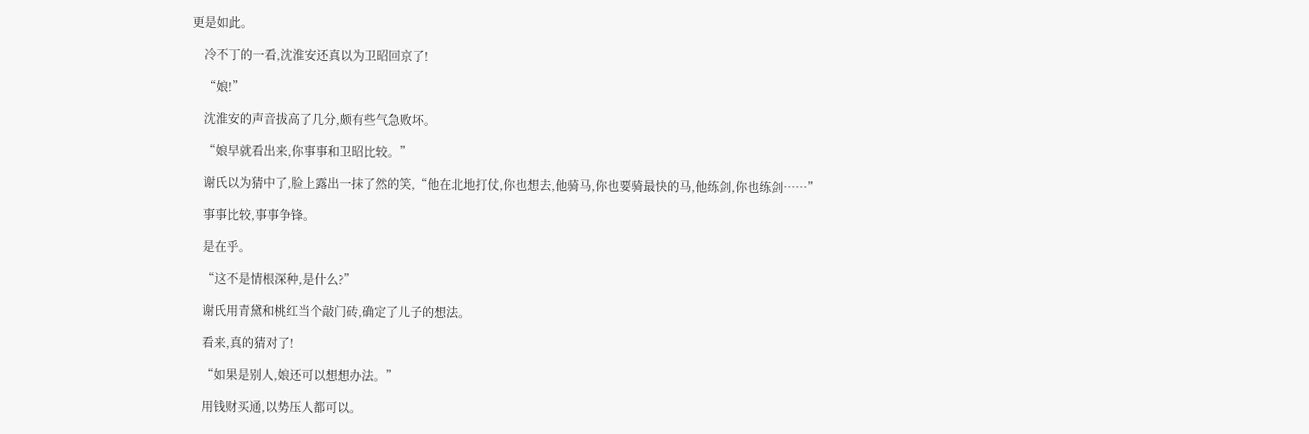更是如此。

    冷不丁的一看,沈淮安还真以为卫昭回京了!

    “娘!”

    沈淮安的声音拔高了几分,颇有些气急败坏。

    “娘早就看出来,你事事和卫昭比较。”

    谢氏以为猜中了,脸上露出一抹了然的笑,“他在北地打仗,你也想去,他骑马,你也要骑最快的马,他练剑,你也练剑……”

    事事比较,事事争锋。

    是在乎。

    “这不是情根深种,是什么?”

    谢氏用青黛和桃红当个敲门砖,确定了儿子的想法。

    看来,真的猜对了!

    “如果是别人,娘还可以想想办法。”

    用钱财买通,以势压人都可以。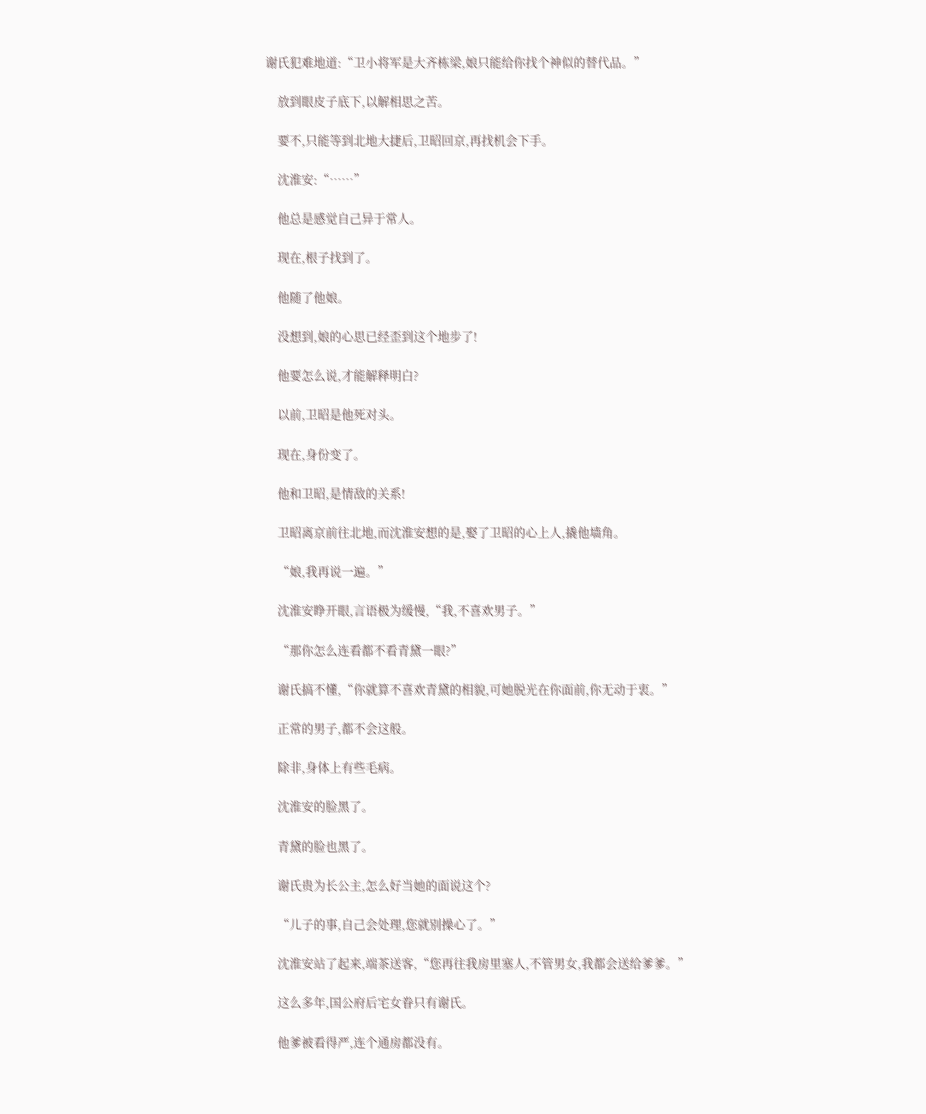谢氏犯难地道:“卫小将军是大齐栋梁,娘只能给你找个神似的替代品。”

    放到眼皮子底下,以解相思之苦。

    要不,只能等到北地大捷后,卫昭回京,再找机会下手。

    沈淮安:“……”

    他总是感觉自己异于常人。

    现在,根子找到了。

    他随了他娘。

    没想到,娘的心思已经歪到这个地步了!

    他要怎么说,才能解释明白?

    以前,卫昭是他死对头。

    现在,身份变了。

    他和卫昭,是情敌的关系!

    卫昭离京前往北地,而沈淮安想的是,娶了卫昭的心上人,撬他墙角。

    “娘,我再说一遍。”

    沈淮安睁开眼,言语极为缓慢,“我,不喜欢男子。”

    “那你怎么连看都不看青黛一眼?”

    谢氏搞不懂,“你就算不喜欢青黛的相貌,可她脱光在你面前,你无动于衷。”

    正常的男子,都不会这般。

    除非,身体上有些毛病。

    沈淮安的脸黑了。

    青黛的脸也黑了。

    谢氏贵为长公主,怎么好当她的面说这个?

    “儿子的事,自己会处理,您就别操心了。”

    沈淮安站了起来,端茶送客,“您再往我房里塞人,不管男女,我都会送给爹爹。”

    这么多年,国公府后宅女眷只有谢氏。

    他爹被看得严,连个通房都没有。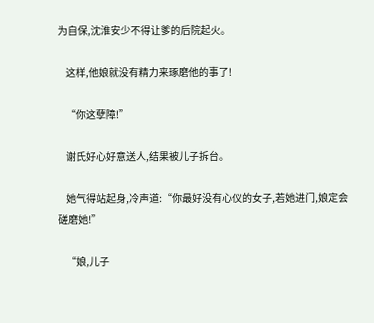为自保,沈淮安少不得让爹的后院起火。

    这样,他娘就没有精力来琢磨他的事了!

    “你这孽障!”

    谢氏好心好意送人,结果被儿子拆台。

    她气得站起身,冷声道:“你最好没有心仪的女子,若她进门,娘定会磋磨她!”

    “娘,儿子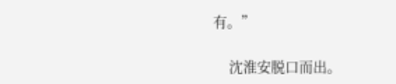有。”

    沈淮安脱口而出。